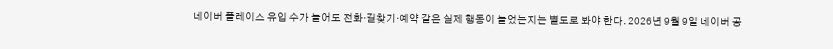네이버 플레이스 유입 수가 늘어도 전화·길찾기·예약 같은 실제 행동이 늘었는지는 별도로 봐야 한다. 2026년 9월 9일 네이버 공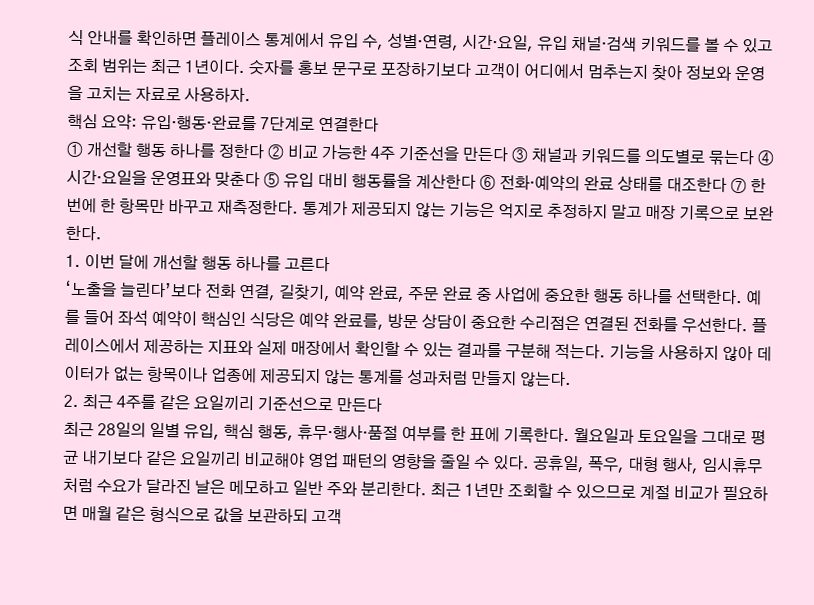식 안내를 확인하면 플레이스 통계에서 유입 수, 성별·연령, 시간·요일, 유입 채널·검색 키워드를 볼 수 있고 조회 범위는 최근 1년이다. 숫자를 홍보 문구로 포장하기보다 고객이 어디에서 멈추는지 찾아 정보와 운영을 고치는 자료로 사용하자.
핵심 요약: 유입·행동·완료를 7단계로 연결한다
① 개선할 행동 하나를 정한다 ② 비교 가능한 4주 기준선을 만든다 ③ 채널과 키워드를 의도별로 묶는다 ④ 시간·요일을 운영표와 맞춘다 ⑤ 유입 대비 행동률을 계산한다 ⑥ 전화·예약의 완료 상태를 대조한다 ⑦ 한 번에 한 항목만 바꾸고 재측정한다. 통계가 제공되지 않는 기능은 억지로 추정하지 말고 매장 기록으로 보완한다.
1. 이번 달에 개선할 행동 하나를 고른다
‘노출을 늘린다’보다 전화 연결, 길찾기, 예약 완료, 주문 완료 중 사업에 중요한 행동 하나를 선택한다. 예를 들어 좌석 예약이 핵심인 식당은 예약 완료를, 방문 상담이 중요한 수리점은 연결된 전화를 우선한다. 플레이스에서 제공하는 지표와 실제 매장에서 확인할 수 있는 결과를 구분해 적는다. 기능을 사용하지 않아 데이터가 없는 항목이나 업종에 제공되지 않는 통계를 성과처럼 만들지 않는다.
2. 최근 4주를 같은 요일끼리 기준선으로 만든다
최근 28일의 일별 유입, 핵심 행동, 휴무·행사·품절 여부를 한 표에 기록한다. 월요일과 토요일을 그대로 평균 내기보다 같은 요일끼리 비교해야 영업 패턴의 영향을 줄일 수 있다. 공휴일, 폭우, 대형 행사, 임시휴무처럼 수요가 달라진 날은 메모하고 일반 주와 분리한다. 최근 1년만 조회할 수 있으므로 계절 비교가 필요하면 매월 같은 형식으로 값을 보관하되 고객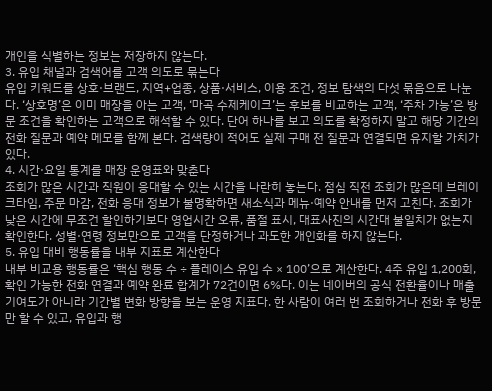개인을 식별하는 정보는 저장하지 않는다.
3. 유입 채널과 검색어를 고객 의도로 묶는다
유입 키워드를 상호·브랜드, 지역+업종, 상품·서비스, 이용 조건, 정보 탐색의 다섯 묶음으로 나눈다. ‘상호명’은 이미 매장을 아는 고객, ‘마곡 수제케이크’는 후보를 비교하는 고객, ‘주차 가능’은 방문 조건을 확인하는 고객으로 해석할 수 있다. 단어 하나를 보고 의도를 확정하지 말고 해당 기간의 전화 질문과 예약 메모를 함께 본다. 검색량이 적어도 실제 구매 전 질문과 연결되면 유지할 가치가 있다.
4. 시간·요일 통계를 매장 운영표와 맞춘다
조회가 많은 시간과 직원이 응대할 수 있는 시간을 나란히 놓는다. 점심 직전 조회가 많은데 브레이크타임, 주문 마감, 전화 응대 정보가 불명확하면 새소식과 메뉴·예약 안내를 먼저 고친다. 조회가 낮은 시간에 무조건 할인하기보다 영업시간 오류, 품절 표시, 대표사진의 시간대 불일치가 없는지 확인한다. 성별·연령 정보만으로 고객을 단정하거나 과도한 개인화를 하지 않는다.
5. 유입 대비 행동률을 내부 지표로 계산한다
내부 비교용 행동률은 ‘핵심 행동 수 ÷ 플레이스 유입 수 × 100’으로 계산한다. 4주 유입 1,200회, 확인 가능한 전화 연결과 예약 완료 합계가 72건이면 6%다. 이는 네이버의 공식 전환율이나 매출 기여도가 아니라 기간별 변화 방향을 보는 운영 지표다. 한 사람이 여러 번 조회하거나 전화 후 방문만 할 수 있고, 유입과 행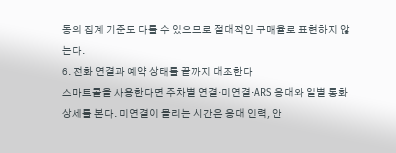동의 집계 기준도 다를 수 있으므로 절대적인 구매율로 표현하지 않는다.
6. 전화 연결과 예약 상태를 끝까지 대조한다
스마트콜을 사용한다면 주차별 연결·미연결·ARS 응대와 일별 통화 상세를 본다. 미연결이 몰리는 시간은 응대 인력, 안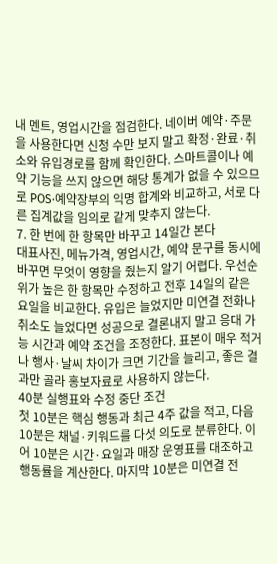내 멘트, 영업시간을 점검한다. 네이버 예약·주문을 사용한다면 신청 수만 보지 말고 확정·완료·취소와 유입경로를 함께 확인한다. 스마트콜이나 예약 기능을 쓰지 않으면 해당 통계가 없을 수 있으므로 POS·예약장부의 익명 합계와 비교하고, 서로 다른 집계값을 임의로 같게 맞추지 않는다.
7. 한 번에 한 항목만 바꾸고 14일간 본다
대표사진, 메뉴가격, 영업시간, 예약 문구를 동시에 바꾸면 무엇이 영향을 줬는지 알기 어렵다. 우선순위가 높은 한 항목만 수정하고 전후 14일의 같은 요일을 비교한다. 유입은 늘었지만 미연결 전화나 취소도 늘었다면 성공으로 결론내지 말고 응대 가능 시간과 예약 조건을 조정한다. 표본이 매우 적거나 행사·날씨 차이가 크면 기간을 늘리고, 좋은 결과만 골라 홍보자료로 사용하지 않는다.
40분 실행표와 수정 중단 조건
첫 10분은 핵심 행동과 최근 4주 값을 적고, 다음 10분은 채널·키워드를 다섯 의도로 분류한다. 이어 10분은 시간·요일과 매장 운영표를 대조하고 행동률을 계산한다. 마지막 10분은 미연결 전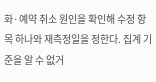화·예약 취소 원인을 확인해 수정 항목 하나와 재측정일을 정한다. 집계 기준을 알 수 없거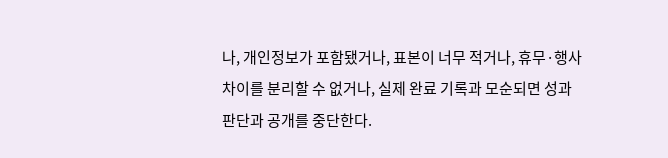나, 개인정보가 포함됐거나, 표본이 너무 적거나, 휴무·행사 차이를 분리할 수 없거나, 실제 완료 기록과 모순되면 성과 판단과 공개를 중단한다.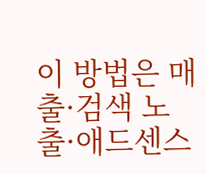이 방법은 매출·검색 노출·애드센스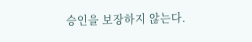승인을 보장하지 않는다.